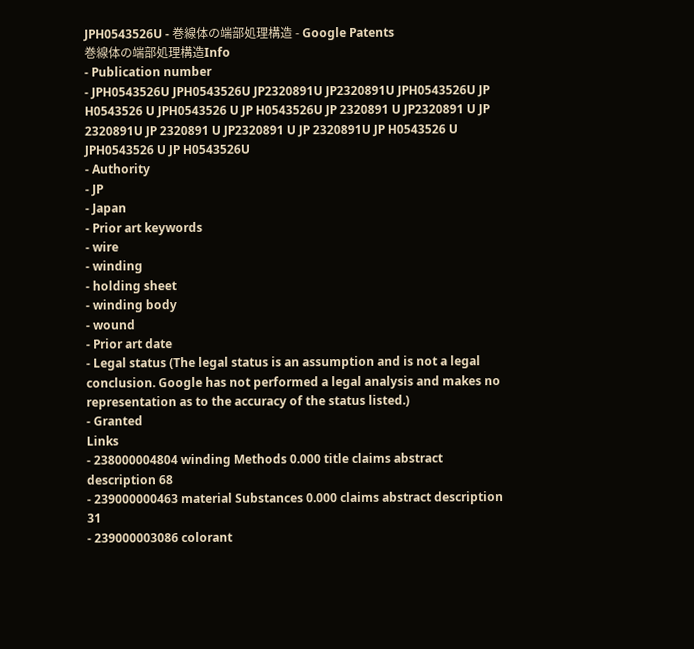JPH0543526U - 巻線体の端部処理構造 - Google Patents
巻線体の端部処理構造Info
- Publication number
- JPH0543526U JPH0543526U JP2320891U JP2320891U JPH0543526U JP H0543526 U JPH0543526 U JP H0543526U JP 2320891 U JP2320891 U JP 2320891U JP 2320891 U JP2320891 U JP 2320891U JP H0543526 U JPH0543526 U JP H0543526U
- Authority
- JP
- Japan
- Prior art keywords
- wire
- winding
- holding sheet
- winding body
- wound
- Prior art date
- Legal status (The legal status is an assumption and is not a legal conclusion. Google has not performed a legal analysis and makes no representation as to the accuracy of the status listed.)
- Granted
Links
- 238000004804 winding Methods 0.000 title claims abstract description 68
- 239000000463 material Substances 0.000 claims abstract description 31
- 239000003086 colorant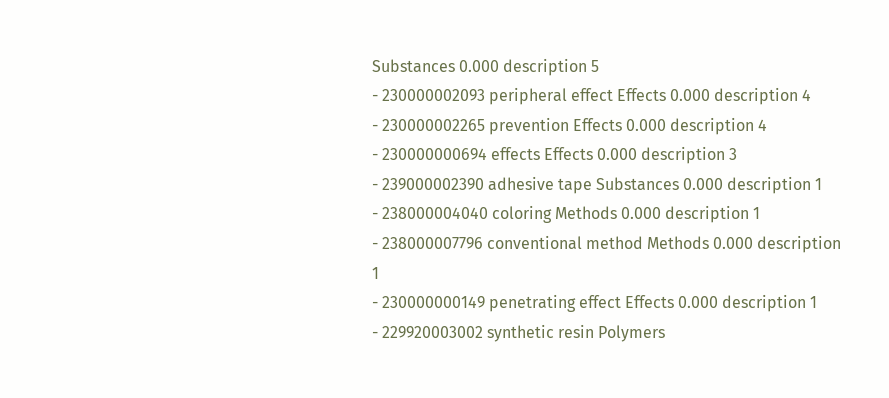Substances 0.000 description 5
- 230000002093 peripheral effect Effects 0.000 description 4
- 230000002265 prevention Effects 0.000 description 4
- 230000000694 effects Effects 0.000 description 3
- 239000002390 adhesive tape Substances 0.000 description 1
- 238000004040 coloring Methods 0.000 description 1
- 238000007796 conventional method Methods 0.000 description 1
- 230000000149 penetrating effect Effects 0.000 description 1
- 229920003002 synthetic resin Polymers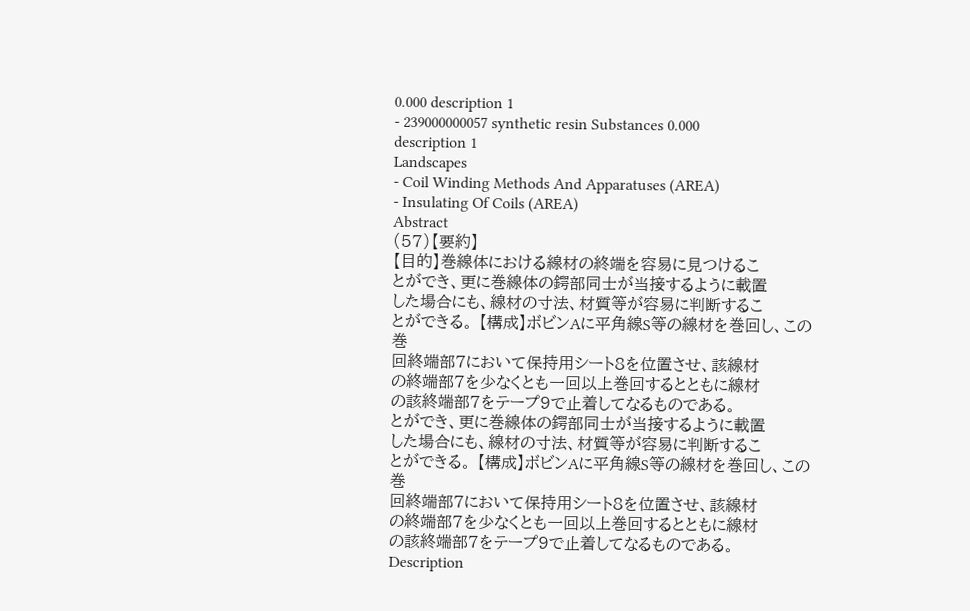0.000 description 1
- 239000000057 synthetic resin Substances 0.000 description 1
Landscapes
- Coil Winding Methods And Apparatuses (AREA)
- Insulating Of Coils (AREA)
Abstract
(57)【要約】
【目的】巻線体における線材の終端を容易に見つけるこ
とができ、更に巻線体の鍔部同士が当接するように載置
した場合にも、線材の寸法、材質等が容易に判断するこ
とができる。 【構成】ボビンAに平角線S等の線材を巻回し、この巻
回終端部7において保持用シート8を位置させ、該線材
の終端部7を少なくとも一回以上巻回するとともに線材
の該終端部7をテープ9で止着してなるものである。
とができ、更に巻線体の鍔部同士が当接するように載置
した場合にも、線材の寸法、材質等が容易に判断するこ
とができる。 【構成】ボビンAに平角線S等の線材を巻回し、この巻
回終端部7において保持用シート8を位置させ、該線材
の終端部7を少なくとも一回以上巻回するとともに線材
の該終端部7をテープ9で止着してなるものである。
Description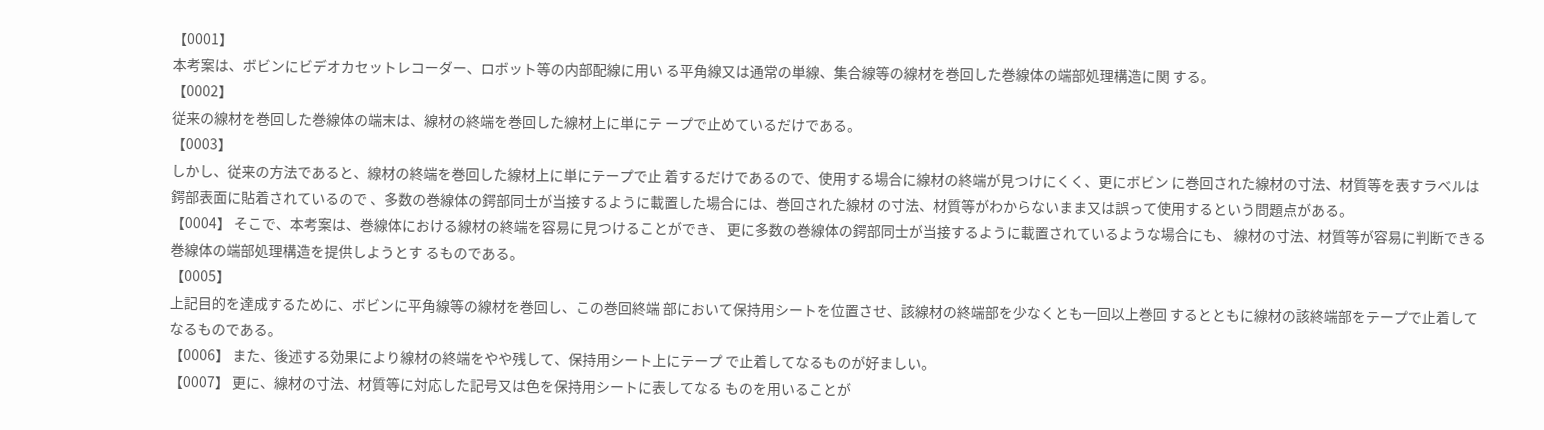【0001】
本考案は、ボビンにビデオカセットレコーダー、ロボット等の内部配線に用い る平角線又は通常の単線、集合線等の線材を巻回した巻線体の端部処理構造に関 する。
【0002】
従来の線材を巻回した巻線体の端末は、線材の終端を巻回した線材上に単にテ ープで止めているだけである。
【0003】
しかし、従来の方法であると、線材の終端を巻回した線材上に単にテープで止 着するだけであるので、使用する場合に線材の終端が見つけにくく、更にボビン に巻回された線材の寸法、材質等を表すラベルは鍔部表面に貼着されているので 、多数の巻線体の鍔部同士が当接するように載置した場合には、巻回された線材 の寸法、材質等がわからないまま又は誤って使用するという問題点がある。
【0004】 そこで、本考案は、巻線体における線材の終端を容易に見つけることができ、 更に多数の巻線体の鍔部同士が当接するように載置されているような場合にも、 線材の寸法、材質等が容易に判断できる巻線体の端部処理構造を提供しようとす るものである。
【0005】
上記目的を達成するために、ボビンに平角線等の線材を巻回し、この巻回終端 部において保持用シートを位置させ、該線材の終端部を少なくとも一回以上巻回 するとともに線材の該終端部をテープで止着してなるものである。
【0006】 また、後述する効果により線材の終端をやや残して、保持用シート上にテープ で止着してなるものが好ましい。
【0007】 更に、線材の寸法、材質等に対応した記号又は色を保持用シートに表してなる ものを用いることが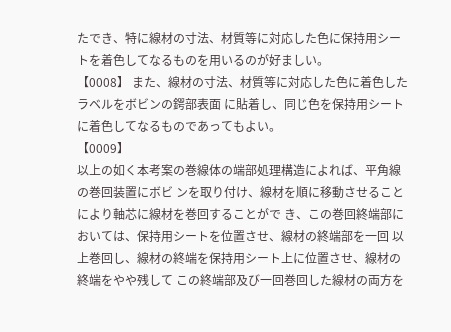たでき、特に線材の寸法、材質等に対応した色に保持用シー トを着色してなるものを用いるのが好ましい。
【0008】 また、線材の寸法、材質等に対応した色に着色したラベルをボビンの鍔部表面 に貼着し、同じ色を保持用シートに着色してなるものであってもよい。
【0009】
以上の如く本考案の巻線体の端部処理構造によれば、平角線の巻回装置にボビ ンを取り付け、線材を順に移動させることにより軸芯に線材を巻回することがで き、この巻回終端部においては、保持用シートを位置させ、線材の終端部を一回 以上巻回し、線材の終端を保持用シート上に位置させ、線材の終端をやや残して この終端部及び一回巻回した線材の両方を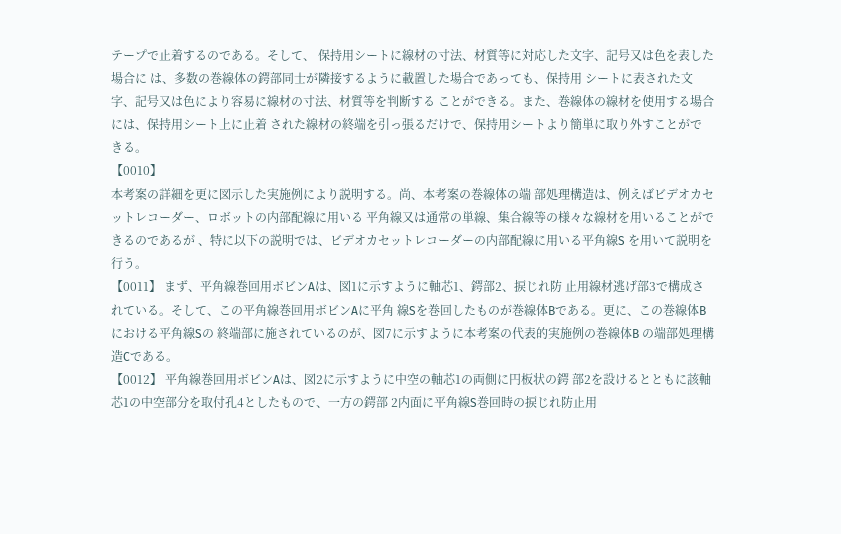テープで止着するのである。そして、 保持用シートに線材の寸法、材質等に対応した文字、記号又は色を表した場合に は、多数の巻線体の鍔部同士が隣接するように載置した場合であっても、保持用 シートに表された文字、記号又は色により容易に線材の寸法、材質等を判断する ことができる。また、巻線体の線材を使用する場合には、保持用シート上に止着 された線材の終端を引っ張るだけで、保持用シートより簡単に取り外すことがで きる。
【0010】
本考案の詳細を更に図示した実施例により説明する。尚、本考案の巻線体の端 部処理構造は、例えばビデオカセットレコーダー、ロボットの内部配線に用いる 平角線又は通常の単線、集合線等の様々な線材を用いることができるのであるが 、特に以下の説明では、ビデオカセットレコーダーの内部配線に用いる平角線S を用いて説明を行う。
【0011】 まず、平角線巻回用ボビンAは、図1に示すように軸芯1、鍔部2、捩じれ防 止用線材逃げ部3で構成されている。そして、この平角線巻回用ボビンAに平角 線Sを巻回したものが巻線体Bである。更に、この巻線体Bにおける平角線Sの 終端部に施されているのが、図7に示すように本考案の代表的実施例の巻線体B の端部処理構造Cである。
【0012】 平角線巻回用ボビンAは、図2に示すように中空の軸芯1の両側に円板状の鍔 部2を設けるとともに該軸芯1の中空部分を取付孔4としたもので、一方の鍔部 2内面に平角線S巻回時の捩じれ防止用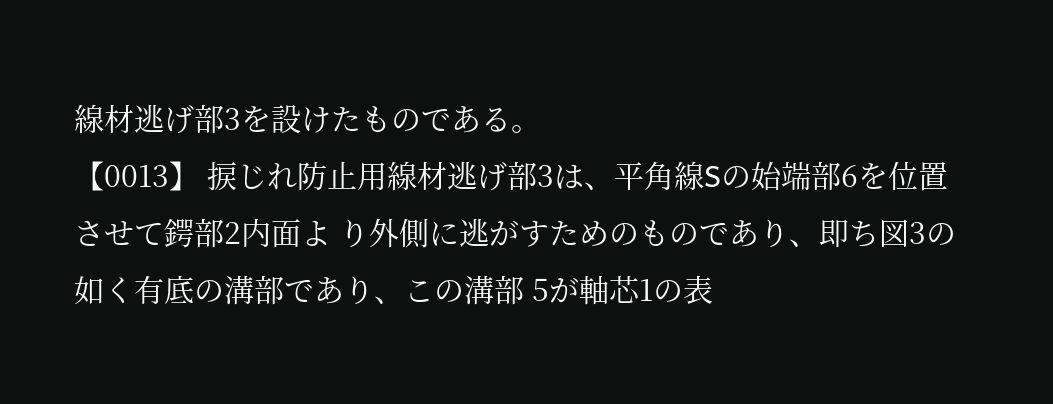線材逃げ部3を設けたものである。
【0013】 捩じれ防止用線材逃げ部3は、平角線Sの始端部6を位置させて鍔部2内面よ り外側に逃がすためのものであり、即ち図3の如く有底の溝部であり、この溝部 5が軸芯1の表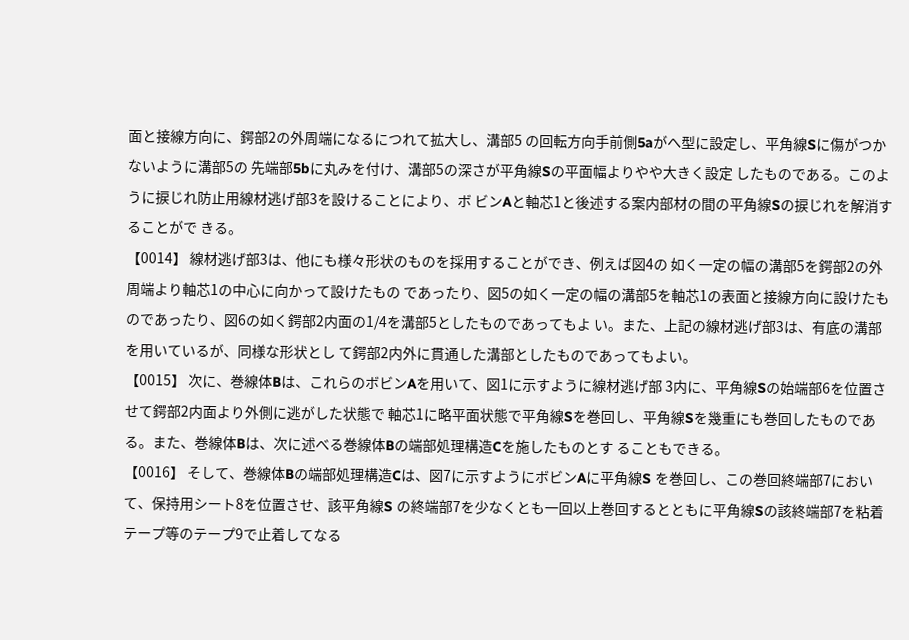面と接線方向に、鍔部2の外周端になるにつれて拡大し、溝部5 の回転方向手前側5aがへ型に設定し、平角線Sに傷がつかないように溝部5の 先端部5bに丸みを付け、溝部5の深さが平角線Sの平面幅よりやや大きく設定 したものである。このように捩じれ防止用線材逃げ部3を設けることにより、ボ ビンAと軸芯1と後述する案内部材の間の平角線Sの捩じれを解消することがで きる。
【0014】 線材逃げ部3は、他にも様々形状のものを採用することができ、例えば図4の 如く一定の幅の溝部5を鍔部2の外周端より軸芯1の中心に向かって設けたもの であったり、図5の如く一定の幅の溝部5を軸芯1の表面と接線方向に設けたも のであったり、図6の如く鍔部2内面の1/4を溝部5としたものであってもよ い。また、上記の線材逃げ部3は、有底の溝部を用いているが、同様な形状とし て鍔部2内外に貫通した溝部としたものであってもよい。
【0015】 次に、巻線体Bは、これらのボビンAを用いて、図1に示すように線材逃げ部 3内に、平角線Sの始端部6を位置させて鍔部2内面より外側に逃がした状態で 軸芯1に略平面状態で平角線Sを巻回し、平角線Sを幾重にも巻回したものであ る。また、巻線体Bは、次に述べる巻線体Bの端部処理構造Cを施したものとす ることもできる。
【0016】 そして、巻線体Bの端部処理構造Cは、図7に示すようにボビンAに平角線S を巻回し、この巻回終端部7において、保持用シート8を位置させ、該平角線S の終端部7を少なくとも一回以上巻回するとともに平角線Sの該終端部7を粘着 テープ等のテープ9で止着してなる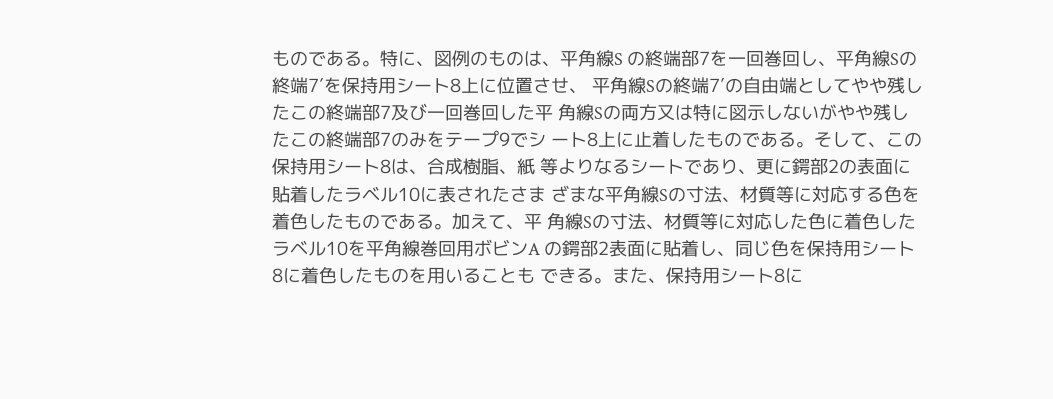ものである。特に、図例のものは、平角線S の終端部7を一回巻回し、平角線Sの終端7′を保持用シート8上に位置させ、 平角線Sの終端7′の自由端としてやや残したこの終端部7及び一回巻回した平 角線Sの両方又は特に図示しないがやや残したこの終端部7のみをテープ9でシ ート8上に止着したものである。そして、この保持用シート8は、合成樹脂、紙 等よりなるシートであり、更に鍔部2の表面に貼着したラベル10に表されたさま ざまな平角線Sの寸法、材質等に対応する色を着色したものである。加えて、平 角線Sの寸法、材質等に対応した色に着色したラベル10を平角線巻回用ボビンA の鍔部2表面に貼着し、同じ色を保持用シート8に着色したものを用いることも できる。また、保持用シート8に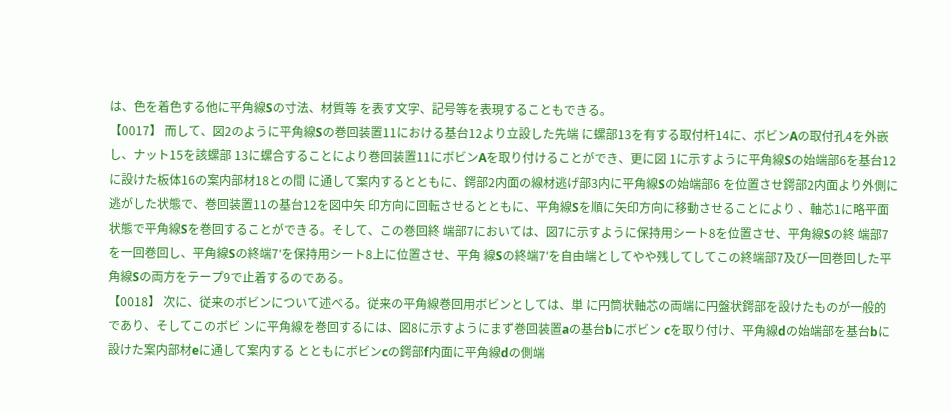は、色を着色する他に平角線Sの寸法、材質等 を表す文字、記号等を表現することもできる。
【0017】 而して、図2のように平角線Sの巻回装置11における基台12より立設した先端 に螺部13を有する取付杆14に、ボビンAの取付孔4を外嵌し、ナット15を該螺部 13に螺合することにより巻回装置11にボビンAを取り付けることができ、更に図 1に示すように平角線Sの始端部6を基台12に設けた板体16の案内部材18との間 に通して案内するとともに、鍔部2内面の線材逃げ部3内に平角線Sの始端部6 を位置させ鍔部2内面より外側に逃がした状態で、巻回装置11の基台12を図中矢 印方向に回転させるとともに、平角線Sを順に矢印方向に移動させることにより 、軸芯1に略平面状態で平角線Sを巻回することができる。そして、この巻回終 端部7においては、図7に示すように保持用シート8を位置させ、平角線Sの終 端部7を一回巻回し、平角線Sの終端7′を保持用シート8上に位置させ、平角 線Sの終端7′を自由端としてやや残してしてこの終端部7及び一回巻回した平 角線Sの両方をテープ9で止着するのである。
【0018】 次に、従来のボビンについて述べる。従来の平角線巻回用ボビンとしては、単 に円筒状軸芯の両端に円盤状鍔部を設けたものが一般的であり、そしてこのボビ ンに平角線を巻回するには、図8に示すようにまず巻回装置aの基台bにボビン cを取り付け、平角線dの始端部を基台bに設けた案内部材eに通して案内する とともにボビンcの鍔部f内面に平角線dの側端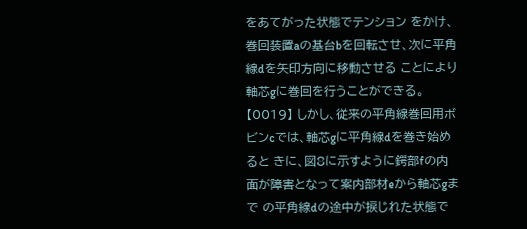をあてがった状態でテンション をかけ、巻回装置aの基台bを回転させ、次に平角線dを矢印方向に移動させる ことにより軸芯gに巻回を行うことができる。
【0019】 しかし、従来の平角線巻回用ボビンcでは、軸芯gに平角線dを巻き始めると きに、図8に示すように鍔部fの内面が障害となって案内部材eから軸芯gまで の平角線dの途中が捩じれた状態で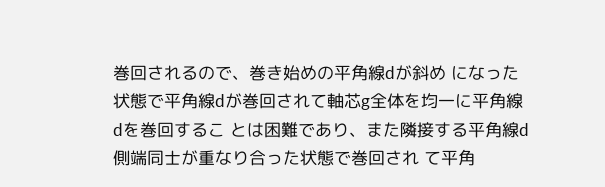巻回されるので、巻き始めの平角線dが斜め になった状態で平角線dが巻回されて軸芯g全体を均一に平角線dを巻回するこ とは困難であり、また隣接する平角線d側端同士が重なり合った状態で巻回され て平角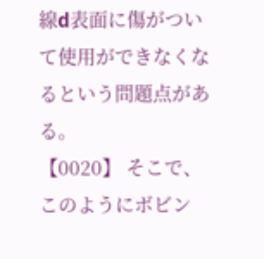線d表面に傷がついて使用ができなくなるという問題点がある。
【0020】 そこで、このようにボビン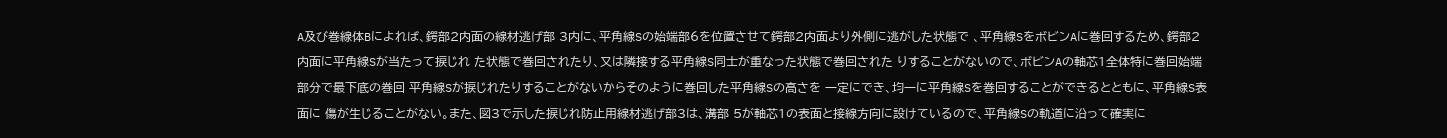A及び巻線体Bによれば、鍔部2内面の線材逃げ部 3内に、平角線Sの始端部6を位置させて鍔部2内面より外側に逃がした状態で 、平角線SをボビンAに巻回するため、鍔部2内面に平角線Sが当たって捩じれ た状態で巻回されたり、又は隣接する平角線S同士が重なった状態で巻回された りすることがないので、ボビンAの軸芯1全体特に巻回始端部分で最下底の巻回 平角線Sが捩じれたりすることがないからそのように巻回した平角線Sの高さを 一定にでき、均一に平角線Sを巻回することができるとともに、平角線S表面に 傷が生じることがない。また、図3で示した捩じれ防止用線材逃げ部3は、溝部 5が軸芯1の表面と接線方向に設けているので、平角線Sの軌道に沿って確実に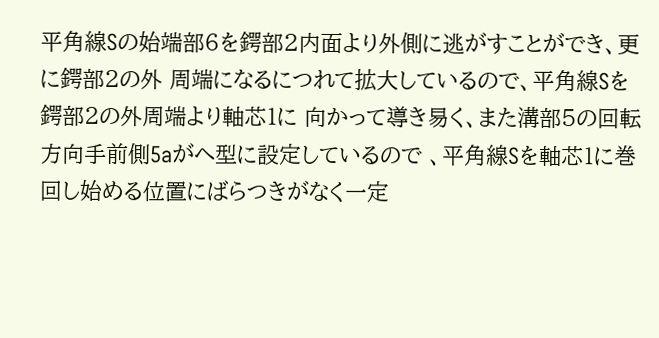平角線Sの始端部6を鍔部2内面より外側に逃がすことができ、更に鍔部2の外 周端になるにつれて拡大しているので、平角線Sを鍔部2の外周端より軸芯1に 向かって導き易く、また溝部5の回転方向手前側5aがへ型に設定しているので 、平角線Sを軸芯1に巻回し始める位置にばらつきがなく一定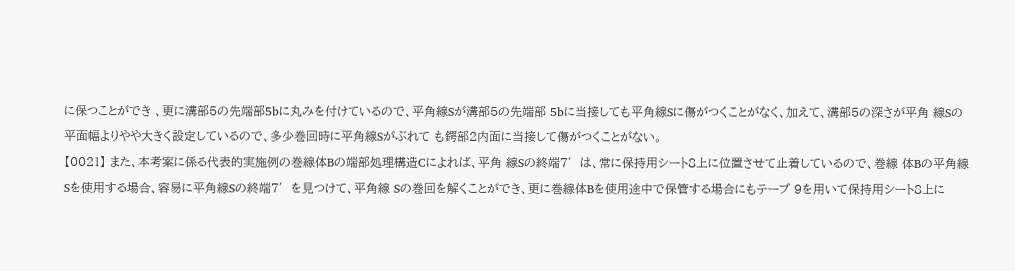に保つことができ 、更に溝部5の先端部5bに丸みを付けているので、平角線Sが溝部5の先端部 5bに当接しても平角線Sに傷がつくことがなく、加えて、溝部5の深さが平角 線Sの平面幅よりやや大きく設定しているので、多少巻回時に平角線Sがぶれて も鍔部2内面に当接して傷がつくことがない。
【0021】 また、本考案に係る代表的実施例の巻線体Bの端部処理構造Cによれば、平角 線Sの終端7′は、常に保持用シート8上に位置させて止着しているので、巻線 体Bの平角線Sを使用する場合、容易に平角線Sの終端7′を見つけて、平角線 Sの巻回を解くことができ、更に巻線体Bを使用途中で保管する場合にもテープ 9を用いて保持用シート8上に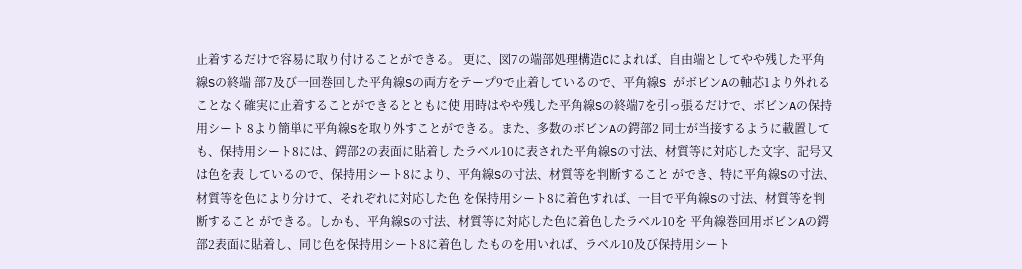止着するだけで容易に取り付けることができる。 更に、図7の端部処理構造Cによれば、自由端としてやや残した平角線Sの終端 部7及び一回巻回した平角線Sの両方をテープ9で止着しているので、平角線S がボビンAの軸芯1より外れることなく確実に止着することができるとともに使 用時はやや残した平角線Sの終端7を引っ張るだけで、ボビンAの保持用シート 8より簡単に平角線Sを取り外すことができる。また、多数のボビンAの鍔部2 同士が当接するように載置しても、保持用シート8には、鍔部2の表面に貼着し たラベル10に表された平角線Sの寸法、材質等に対応した文字、記号又は色を表 しているので、保持用シート8により、平角線Sの寸法、材質等を判断すること ができ、特に平角線Sの寸法、材質等を色により分けて、それぞれに対応した色 を保持用シート8に着色すれば、一目で平角線Sの寸法、材質等を判断すること ができる。しかも、平角線Sの寸法、材質等に対応した色に着色したラベル10を 平角線巻回用ボビンAの鍔部2表面に貼着し、同じ色を保持用シート8に着色し たものを用いれば、ラベル10及び保持用シート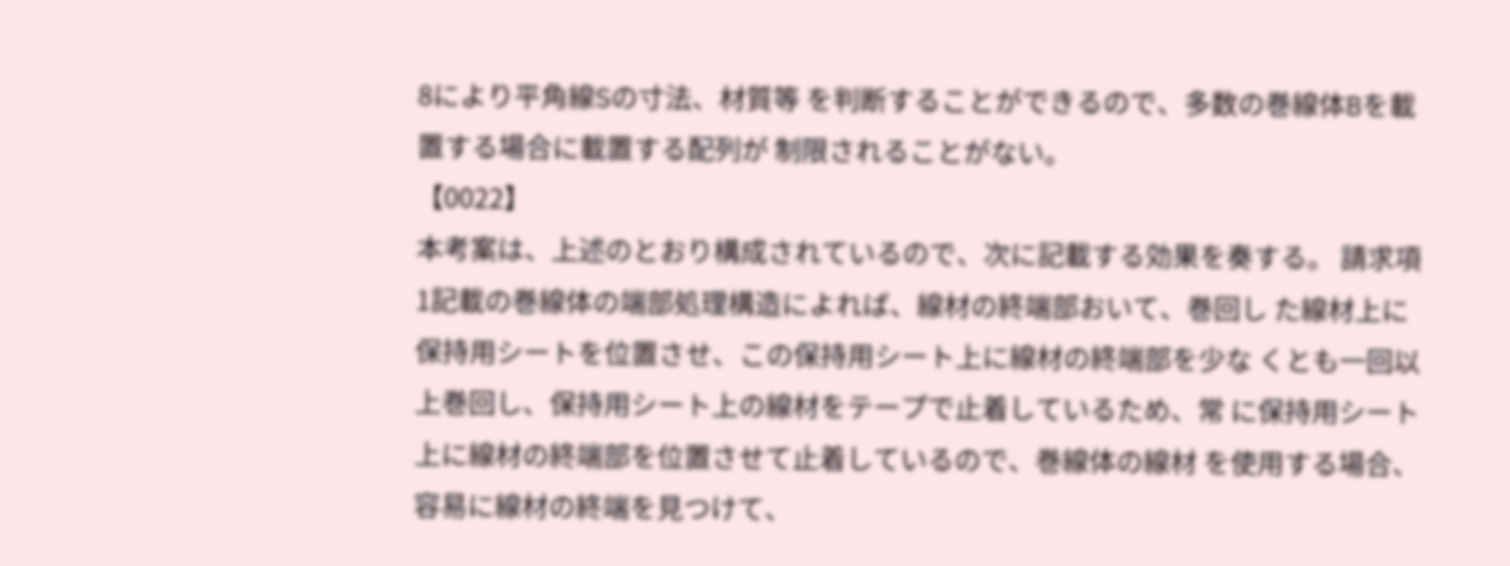8により平角線Sの寸法、材質等 を判断することができるので、多数の巻線体Bを載置する場合に載置する配列が 制限されることがない。
【0022】
本考案は、上述のとおり構成されているので、次に記載する効果を奏する。 請求項1記載の巻線体の端部処理構造によれば、線材の終端部おいて、巻回し た線材上に保持用シートを位置させ、この保持用シート上に線材の終端部を少な くとも一回以上巻回し、保持用シート上の線材をテープで止着しているため、常 に保持用シート上に線材の終端部を位置させて止着しているので、巻線体の線材 を使用する場合、容易に線材の終端を見つけて、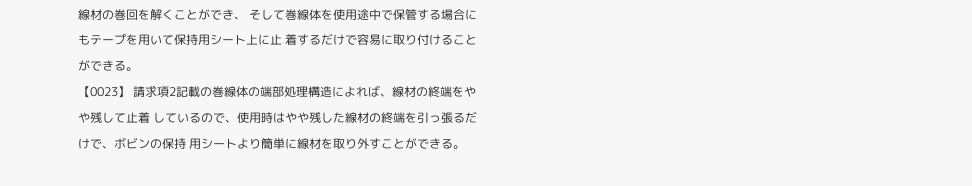線材の巻回を解くことができ、 そして巻線体を使用途中で保管する場合にもテープを用いて保持用シート上に止 着するだけで容易に取り付けることができる。
【0023】 請求項2記載の巻線体の端部処理構造によれば、線材の終端をやや残して止着 しているので、使用時はやや残した線材の終端を引っ張るだけで、ボビンの保持 用シートより簡単に線材を取り外すことができる。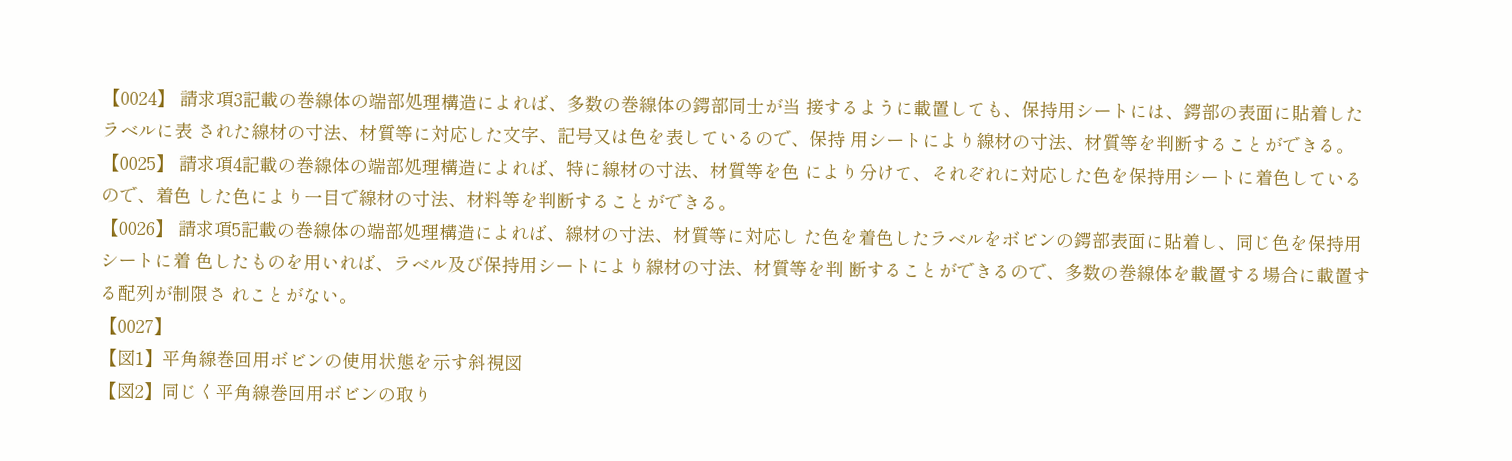【0024】 請求項3記載の巻線体の端部処理構造によれば、多数の巻線体の鍔部同士が当 接するように載置しても、保持用シートには、鍔部の表面に貼着したラベルに表 された線材の寸法、材質等に対応した文字、記号又は色を表しているので、保持 用シートにより線材の寸法、材質等を判断することができる。
【0025】 請求項4記載の巻線体の端部処理構造によれば、特に線材の寸法、材質等を色 により分けて、それぞれに対応した色を保持用シートに着色しているので、着色 した色により一目で線材の寸法、材料等を判断することができる。
【0026】 請求項5記載の巻線体の端部処理構造によれば、線材の寸法、材質等に対応し た色を着色したラベルをボビンの鍔部表面に貼着し、同じ色を保持用シートに着 色したものを用いれば、ラベル及び保持用シートにより線材の寸法、材質等を判 断することができるので、多数の巻線体を載置する場合に載置する配列が制限さ れことがない。
【0027】
【図1】平角線巻回用ボビンの使用状態を示す斜視図
【図2】同じく平角線巻回用ボビンの取り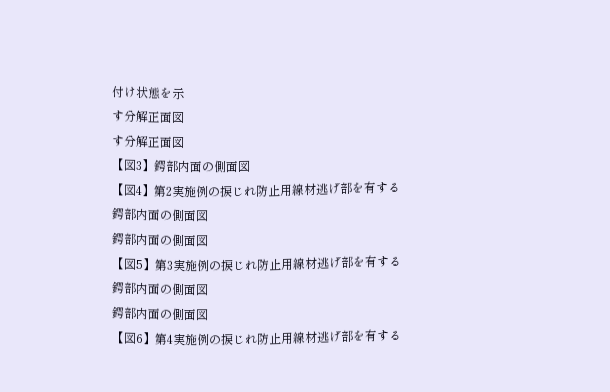付け状態を示
す分解正面図
す分解正面図
【図3】鍔部内面の側面図
【図4】第2実施例の捩じれ防止用線材逃げ部を有する
鍔部内面の側面図
鍔部内面の側面図
【図5】第3実施例の捩じれ防止用線材逃げ部を有する
鍔部内面の側面図
鍔部内面の側面図
【図6】第4実施例の捩じれ防止用線材逃げ部を有する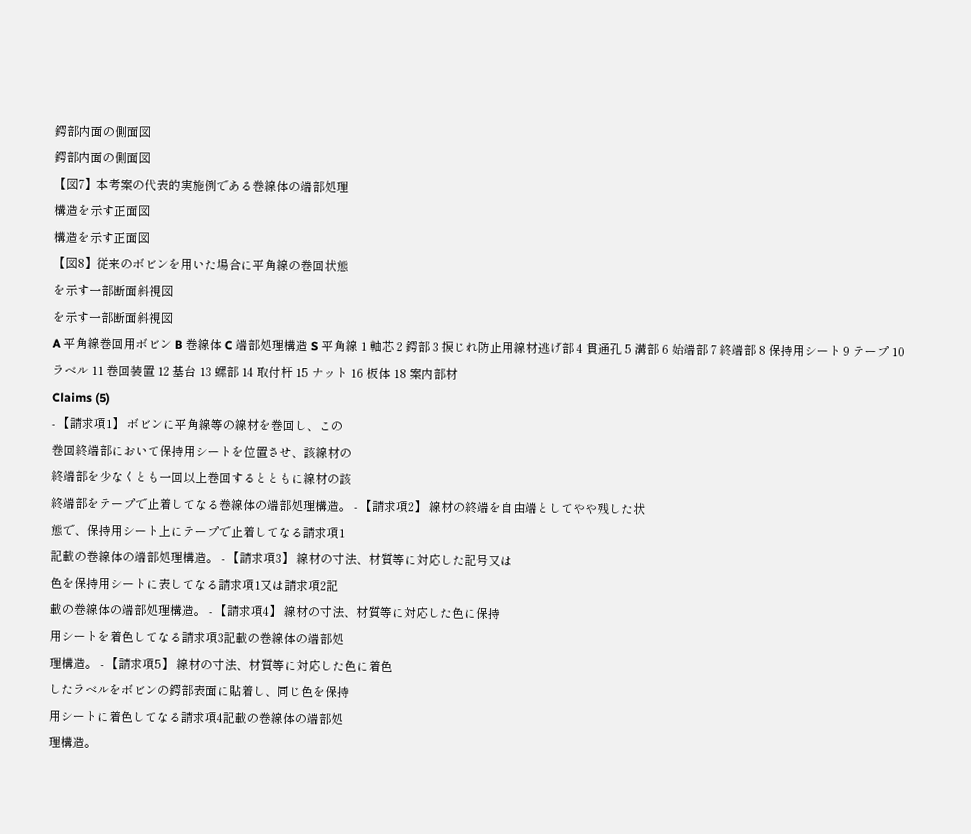鍔部内面の側面図
鍔部内面の側面図
【図7】本考案の代表的実施例である巻線体の端部処理
構造を示す正面図
構造を示す正面図
【図8】従来のボビンを用いた場合に平角線の巻回状態
を示す一部断面斜視図
を示す一部断面斜視図
A 平角線巻回用ボビン B 巻線体 C 端部処理構造 S 平角線 1 軸芯 2 鍔部 3 捩じれ防止用線材逃げ部 4 貫通孔 5 溝部 6 始端部 7 終端部 8 保持用シート 9 テープ 10 ラベル 11 巻回装置 12 基台 13 螺部 14 取付杆 15 ナット 16 板体 18 案内部材
Claims (5)
- 【請求項1】 ボビンに平角線等の線材を巻回し、この
巻回終端部において保持用シートを位置させ、該線材の
終端部を少なくとも一回以上巻回するとともに線材の該
終端部をテープで止着してなる巻線体の端部処理構造。 - 【請求項2】 線材の終端を自由端としてやや残した状
態で、保持用シート上にテープで止着してなる請求項1
記載の巻線体の端部処理構造。 - 【請求項3】 線材の寸法、材質等に対応した記号又は
色を保持用シートに表してなる請求項1又は請求項2記
載の巻線体の端部処理構造。 - 【請求項4】 線材の寸法、材質等に対応した色に保持
用シートを着色してなる請求項3記載の巻線体の端部処
理構造。 - 【請求項5】 線材の寸法、材質等に対応した色に着色
したラベルをボビンの鍔部表面に貼着し、同じ色を保持
用シートに着色してなる請求項4記載の巻線体の端部処
理構造。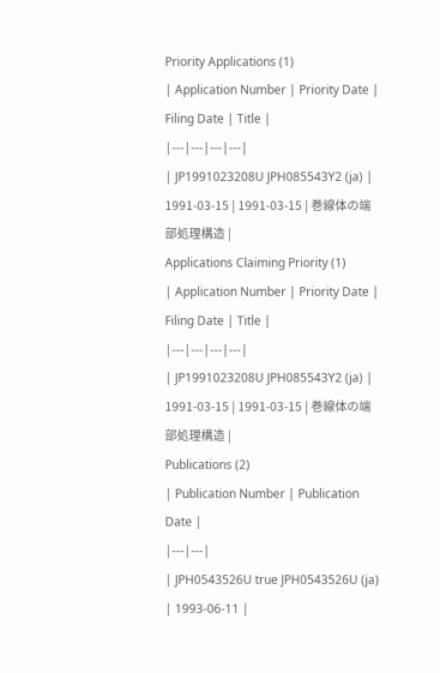Priority Applications (1)
| Application Number | Priority Date | Filing Date | Title |
|---|---|---|---|
| JP1991023208U JPH085543Y2 (ja) | 1991-03-15 | 1991-03-15 | 巻線体の端部処理構造 |
Applications Claiming Priority (1)
| Application Number | Priority Date | Filing Date | Title |
|---|---|---|---|
| JP1991023208U JPH085543Y2 (ja) | 1991-03-15 | 1991-03-15 | 巻線体の端部処理構造 |
Publications (2)
| Publication Number | Publication Date |
|---|---|
| JPH0543526U true JPH0543526U (ja) | 1993-06-11 |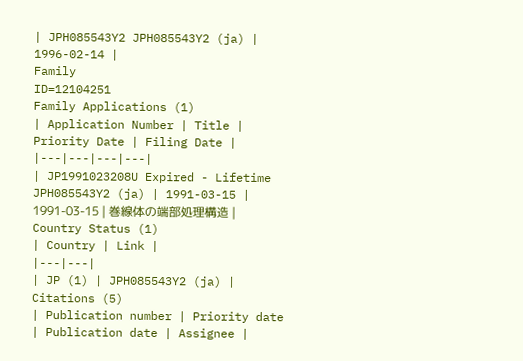| JPH085543Y2 JPH085543Y2 (ja) | 1996-02-14 |
Family
ID=12104251
Family Applications (1)
| Application Number | Title | Priority Date | Filing Date |
|---|---|---|---|
| JP1991023208U Expired - Lifetime JPH085543Y2 (ja) | 1991-03-15 | 1991-03-15 | 巻線体の端部処理構造 |
Country Status (1)
| Country | Link |
|---|---|
| JP (1) | JPH085543Y2 (ja) |
Citations (5)
| Publication number | Priority date | Publication date | Assignee |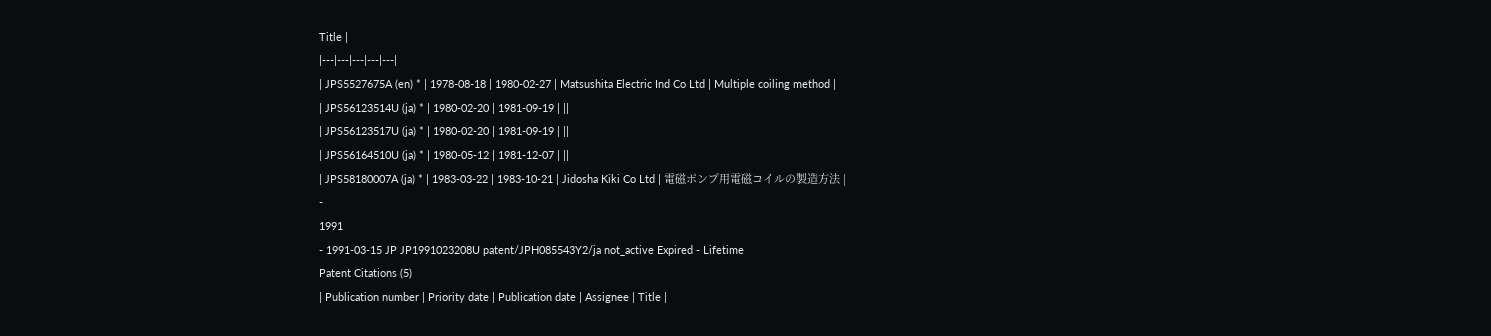Title |
|---|---|---|---|---|
| JPS5527675A (en) * | 1978-08-18 | 1980-02-27 | Matsushita Electric Ind Co Ltd | Multiple coiling method |
| JPS56123514U (ja) * | 1980-02-20 | 1981-09-19 | ||
| JPS56123517U (ja) * | 1980-02-20 | 1981-09-19 | ||
| JPS56164510U (ja) * | 1980-05-12 | 1981-12-07 | ||
| JPS58180007A (ja) * | 1983-03-22 | 1983-10-21 | Jidosha Kiki Co Ltd | 電磁ポンプ用電磁コイルの製造方法 |
-
1991
- 1991-03-15 JP JP1991023208U patent/JPH085543Y2/ja not_active Expired - Lifetime
Patent Citations (5)
| Publication number | Priority date | Publication date | Assignee | Title |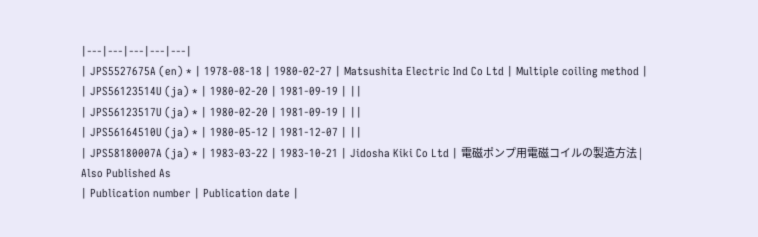|---|---|---|---|---|
| JPS5527675A (en) * | 1978-08-18 | 1980-02-27 | Matsushita Electric Ind Co Ltd | Multiple coiling method |
| JPS56123514U (ja) * | 1980-02-20 | 1981-09-19 | ||
| JPS56123517U (ja) * | 1980-02-20 | 1981-09-19 | ||
| JPS56164510U (ja) * | 1980-05-12 | 1981-12-07 | ||
| JPS58180007A (ja) * | 1983-03-22 | 1983-10-21 | Jidosha Kiki Co Ltd | 電磁ポンプ用電磁コイルの製造方法 |
Also Published As
| Publication number | Publication date |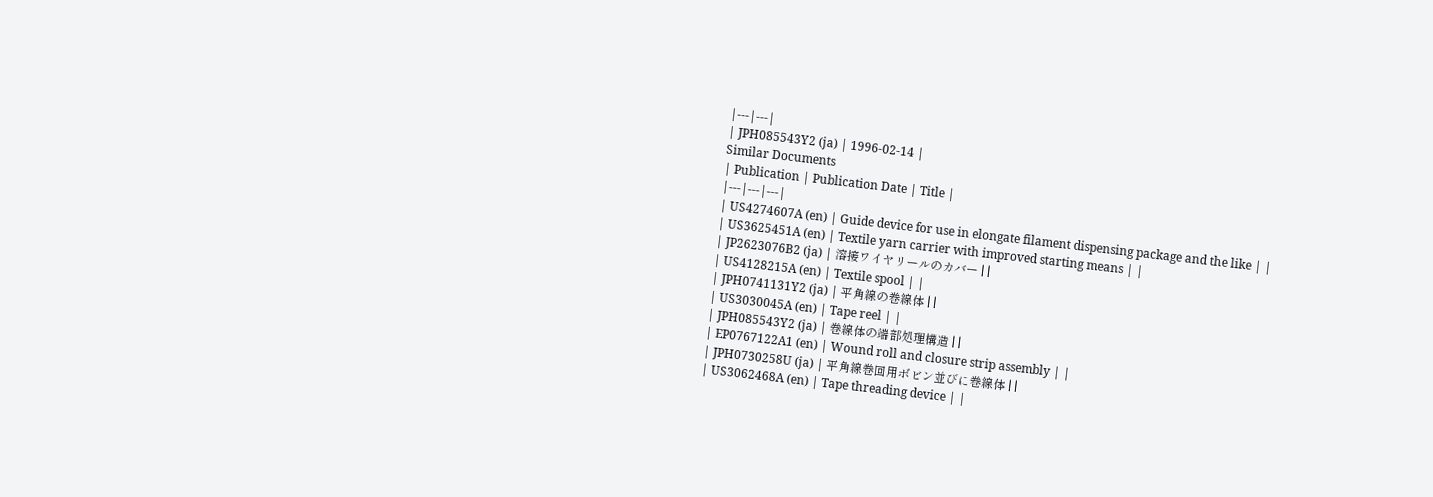|---|---|
| JPH085543Y2 (ja) | 1996-02-14 |
Similar Documents
| Publication | Publication Date | Title |
|---|---|---|
| US4274607A (en) | Guide device for use in elongate filament dispensing package and the like | |
| US3625451A (en) | Textile yarn carrier with improved starting means | |
| JP2623076B2 (ja) | 溶接ワイヤリールのカバー | |
| US4128215A (en) | Textile spool | |
| JPH0741131Y2 (ja) | 平角線の巻線体 | |
| US3030045A (en) | Tape reel | |
| JPH085543Y2 (ja) | 巻線体の端部処理構造 | |
| EP0767122A1 (en) | Wound roll and closure strip assembly | |
| JPH0730258U (ja) | 平角線巻回用ボビン並びに巻線体 | |
| US3062468A (en) | Tape threading device | |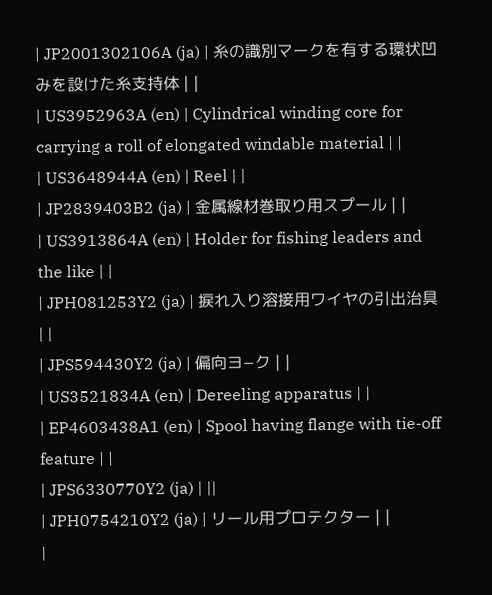| JP2001302106A (ja) | 糸の識別マークを有する環状凹みを設けた糸支持体 | |
| US3952963A (en) | Cylindrical winding core for carrying a roll of elongated windable material | |
| US3648944A (en) | Reel | |
| JP2839403B2 (ja) | 金属線材巻取り用スプール | |
| US3913864A (en) | Holder for fishing leaders and the like | |
| JPH081253Y2 (ja) | 捩れ入り溶接用ワイヤの引出治具 | |
| JPS594430Y2 (ja) | 偏向ヨ−ク | |
| US3521834A (en) | Dereeling apparatus | |
| EP4603438A1 (en) | Spool having flange with tie-off feature | |
| JPS6330770Y2 (ja) | ||
| JPH0754210Y2 (ja) | リール用プロテクター | |
|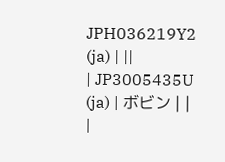JPH036219Y2 (ja) | ||
| JP3005435U (ja) | ボビン | |
|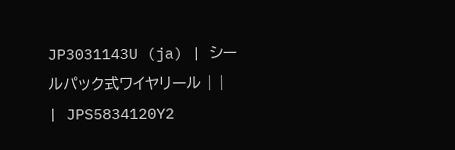JP3031143U (ja) | シールパック式ワイヤリール | |
| JPS5834120Y2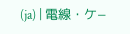(ja) | 電線・ケ−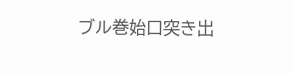ブル巻始口突き出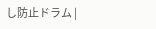し防止ドラム |